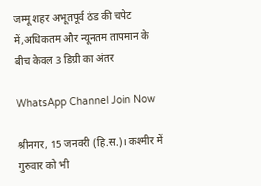जम्मू शहर अभूतपूर्व ठंड की चपेट में,अधिकतम और न्यूनतम तापमान के बीच केवल 3 डिग्री का अंतर

WhatsApp Channel Join Now

श्रीनगर, 15 जनवरी (हि.स.)। कश्मीर में गुरुवार को भी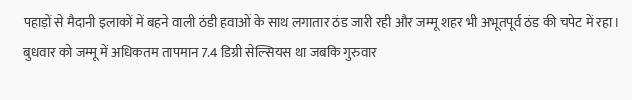पहाड़ों से मैदानी इलाकों में बहने वाली ठंडी हवाओं के साथ लगातार ठंड जारी रही और जम्मू शहर भी अभूतपूर्व ठंड की चपेट में रहा। बुधवार को जम्मू में अधिकतम तापमान 7.4 डिग्री सेल्सियस था जबकि गुरुवार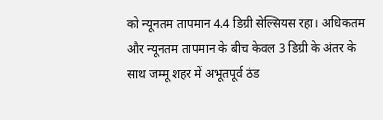को न्यूनतम तापमान 4.4 डिग्री सेल्सियस रहा। अधिकतम और न्यूनतम तापमान के बीच केवल 3 डिग्री के अंतर के साथ जम्मू शहर में अभूतपूर्व ठंड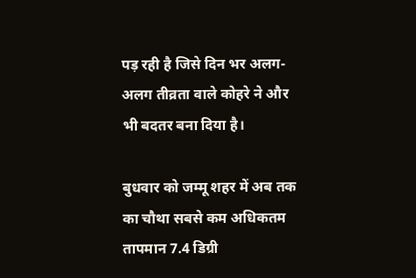पड़ रही है जिसे दिन भर अलग-अलग तीव्रता वाले कोहरे ने और भी बदतर बना दिया है।

बुधवार को जम्मू शहर में अब तक का चौथा सबसे कम अधिकतम तापमान 7.4 डिग्री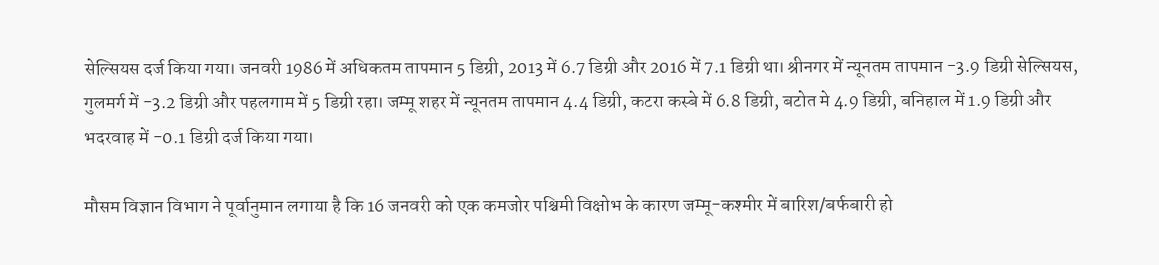सेल्सियस दर्ज किया गया। जनवरी 1986 में अधिकतम तापमान 5 डिग्री, 2013 में 6.7 डिग्री और 2016 में 7.1 डिग्री था। श्रीनगर में न्यूनतम तापमान -3.9 डिग्री सेल्सियस, गुलमर्ग में -3.2 डिग्री और पहलगाम में 5 डिग्री रहा। जम्मू शहर में न्यूनतम तापमान 4.4 डिग्री, कटरा कस्बे में 6.8 डिग्री, बटोत मे 4.9 डिग्री, बनिहाल में 1.9 डिग्री और भदरवाह में -0.1 डिग्री दर्ज किया गया।

मौसम विज्ञान विभाग ने पूर्वानुमान लगाया है कि 16 जनवरी को एक कमजोर पश्चिमी विक्षोभ के कारण जम्मू-कश्मीर में बारिश/बर्फबारी हो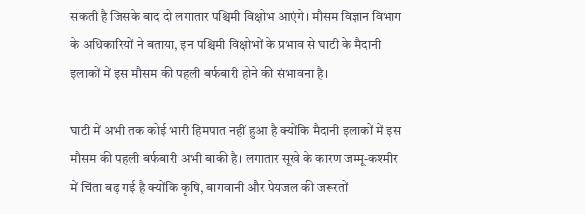सकती है जिसके बाद दो लगातार पश्चिमी विक्षोभ आएंगे। मौसम विज्ञान विभाग के अधिकारियों ने बताया, इन पश्चिमी विक्षोभों के प्रभाव से घाटी के मैदानी इलाकों में इस मौसम की पहली बर्फबारी होने की संभावना है।

घाटी में अभी तक कोई भारी हिमपात नहीं हुआ है क्योंकि मैदानी इलाकों में इस मौसम की पहली बर्फबारी अभी बाकी है। लगातार सूखे के कारण जम्मू-कश्मीर में चिंता बढ़ गई है क्योंकि कृषि, बागवानी और पेयजल की जरूरतों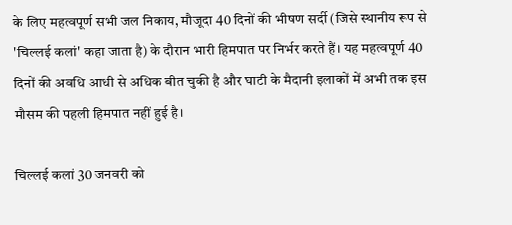के लिए महत्वपूर्ण सभी जल निकाय, मौजूदा 40 दिनों की भीषण सर्दी (जिसे स्थानीय रूप से 'चिल्लई कलां' कहा जाता है) के दौरान भारी हिमपात पर निर्भर करते हैं। यह महत्वपूर्ण 40 दिनों की अवधि आधी से अधिक बीत चुकी है और घाटी के मैदानी इलाकों में अभी तक इस मौसम की पहली हिमपात नहीं हुई है।

चिल्लई कलां 30 जनवरी को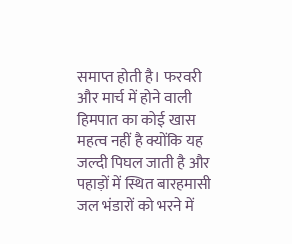समाप्त होती है। फरवरी और मार्च में होने वाली हिमपात का कोई खास महत्व नहीं है क्योंकि यह जल्दी पिघल जाती है और पहाड़ों में स्थित बारहमासी जल भंडारों को भरने में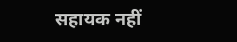सहायक नहीं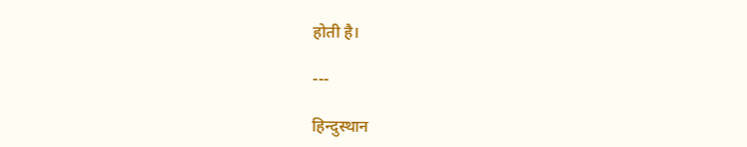होती है।

---

हिन्दुस्थान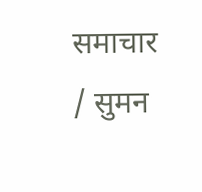समाचार / सुमन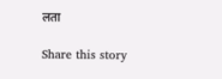लता

Share this story